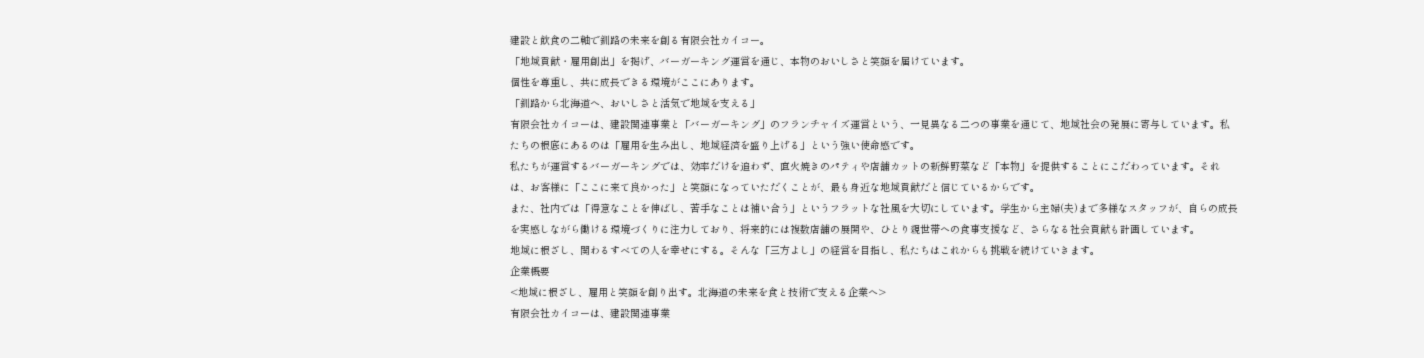建設と飲食の二軸で釧路の未来を創る有限会社カイコー。
「地域貢献・雇用創出」を掲げ、バーガーキング運営を通じ、本物のおいしさと笑顔を届けています。
個性を尊重し、共に成長できる環境がここにあります。
「釧路から北海道へ、おいしさと活気で地域を支える」
有限会社カイコーは、建設関連事業と「バーガーキング」のフランチャイズ運営という、一見異なる二つの事業を通じて、地域社会の発展に寄与しています。私たちの根底にあるのは「雇用を生み出し、地域経済を盛り上げる」という強い使命感です。
私たちが運営するバーガーキングでは、効率だけを追わず、直火焼きのパティや店舗カットの新鮮野菜など「本物」を提供することにこだわっています。それは、お客様に「ここに来て良かった」と笑顔になっていただくことが、最も身近な地域貢献だと信じているからです。
また、社内では「得意なことを伸ばし、苦手なことは補い合う」というフラットな社風を大切にしています。学生から主婦(夫)まで多様なスタッフが、自らの成長を実感しながら働ける環境づくりに注力しており、将来的には複数店舗の展開や、ひとり親世帯への食事支援など、さらなる社会貢献も計画しています。
地域に根ざし、関わるすべての人を幸せにする。そんな「三方よし」の経営を目指し、私たちはこれからも挑戦を続けていきます。
企業概要
<地域に根ざし、雇用と笑顔を創り出す。北海道の未来を食と技術で支える企業へ>
有限会社カイコーは、建設関連事業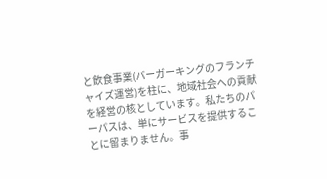と飲食事業(バーガーキングのフランチャイズ運営)を柱に、地域社会への貢献を経営の核としています。私たちのパーパスは、単にサービスを提供することに留まりません。事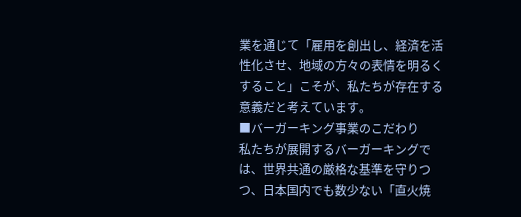業を通じて「雇用を創出し、経済を活性化させ、地域の方々の表情を明るくすること」こそが、私たちが存在する意義だと考えています。
■バーガーキング事業のこだわり
私たちが展開するバーガーキングでは、世界共通の厳格な基準を守りつつ、日本国内でも数少ない「直火焼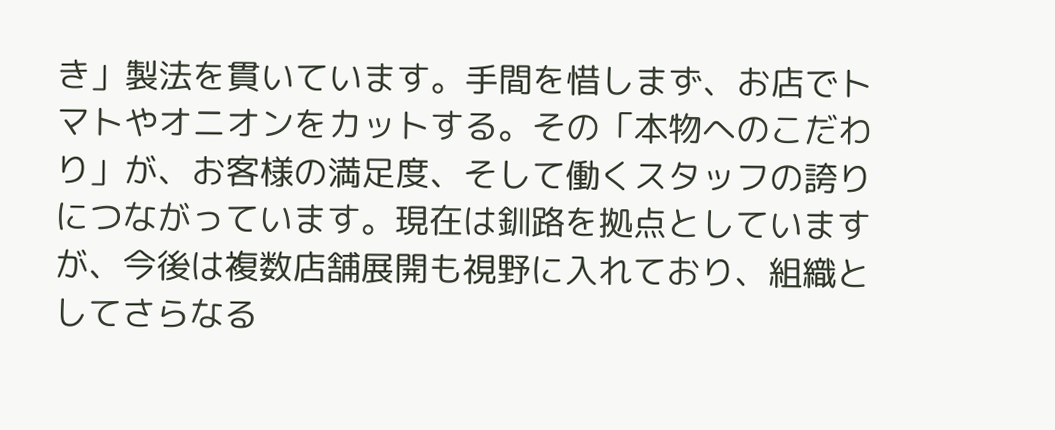き」製法を貫いています。手間を惜しまず、お店でトマトやオニオンをカットする。その「本物へのこだわり」が、お客様の満足度、そして働くスタッフの誇りにつながっています。現在は釧路を拠点としていますが、今後は複数店舗展開も視野に入れており、組織としてさらなる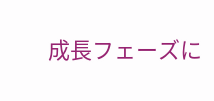成長フェーズに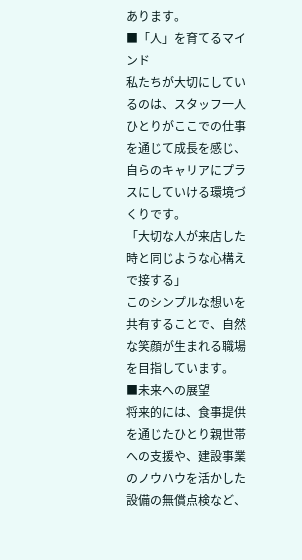あります。
■「人」を育てるマインド
私たちが大切にしているのは、スタッフ一人ひとりがここでの仕事を通じて成長を感じ、自らのキャリアにプラスにしていける環境づくりです。
「大切な人が来店した時と同じような心構えで接する」
このシンプルな想いを共有することで、自然な笑顔が生まれる職場を目指しています。
■未来への展望
将来的には、食事提供を通じたひとり親世帯への支援や、建設事業のノウハウを活かした設備の無償点検など、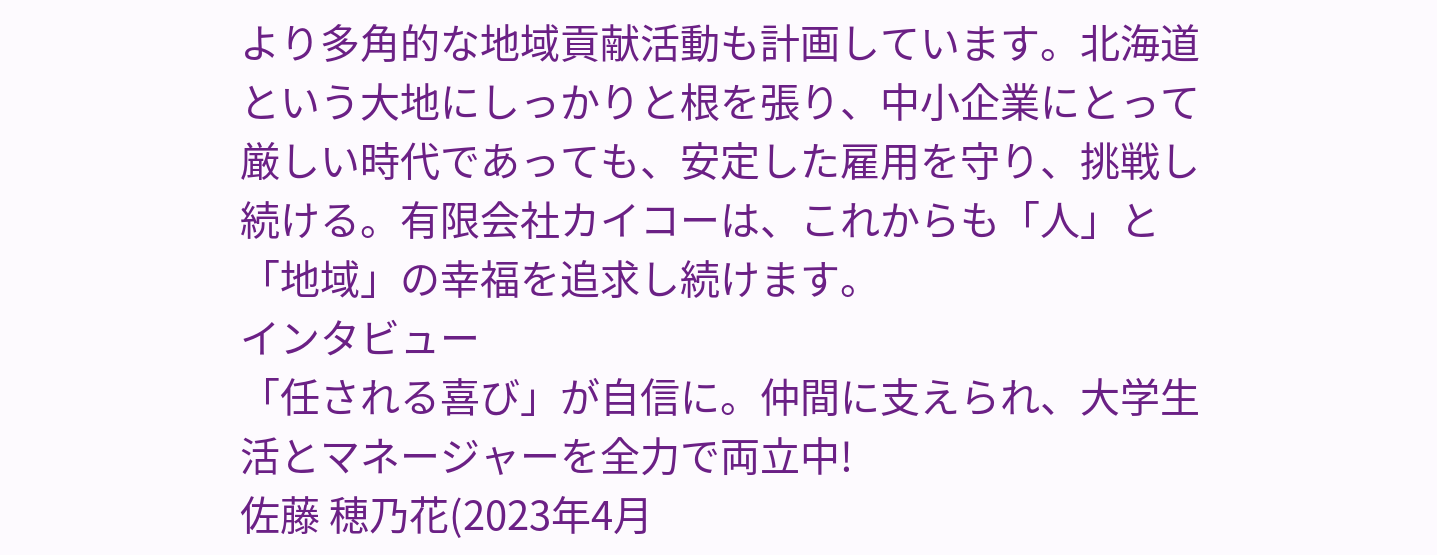より多角的な地域貢献活動も計画しています。北海道という大地にしっかりと根を張り、中小企業にとって厳しい時代であっても、安定した雇用を守り、挑戦し続ける。有限会社カイコーは、これからも「人」と「地域」の幸福を追求し続けます。
インタビュー
「任される喜び」が自信に。仲間に支えられ、大学生活とマネージャーを全力で両立中!
佐藤 穂乃花(2023年4月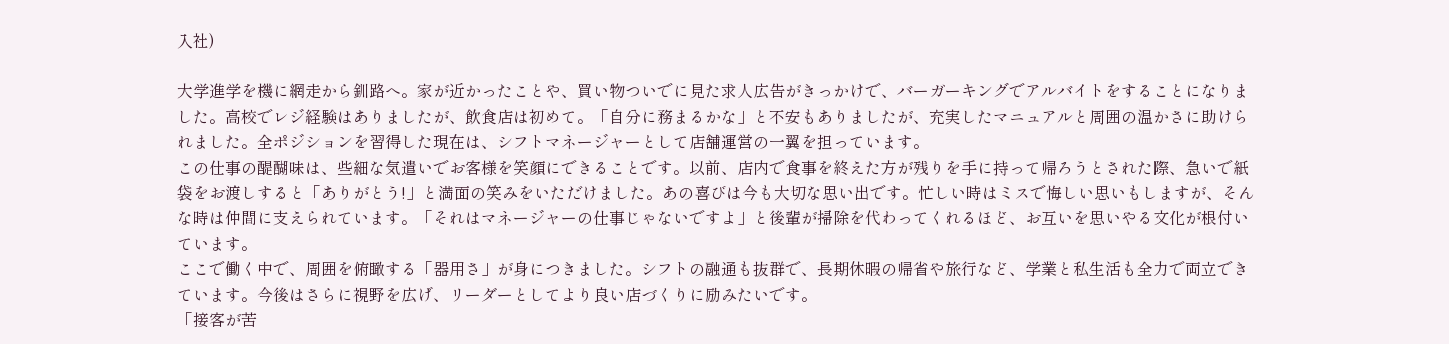入社)

大学進学を機に網走から釧路へ。家が近かったことや、買い物ついでに見た求人広告がきっかけで、バーガーキングでアルバイトをすることになりました。高校でレジ経験はありましたが、飲食店は初めて。「自分に務まるかな」と不安もありましたが、充実したマニュアルと周囲の温かさに助けられました。全ポジションを習得した現在は、シフトマネージャーとして店舗運営の一翼を担っています。
この仕事の醍醐味は、些細な気遣いでお客様を笑顔にできることです。以前、店内で食事を終えた方が残りを手に持って帰ろうとされた際、急いで紙袋をお渡しすると「ありがとう!」と満面の笑みをいただけました。あの喜びは今も大切な思い出です。忙しい時はミスで悔しい思いもしますが、そんな時は仲間に支えられています。「それはマネージャーの仕事じゃないですよ」と後輩が掃除を代わってくれるほど、お互いを思いやる文化が根付いています。
ここで働く中で、周囲を俯瞰する「器用さ」が身につきました。シフトの融通も抜群で、長期休暇の帰省や旅行など、学業と私生活も全力で両立できています。今後はさらに視野を広げ、リーダーとしてより良い店づくりに励みたいです。
「接客が苦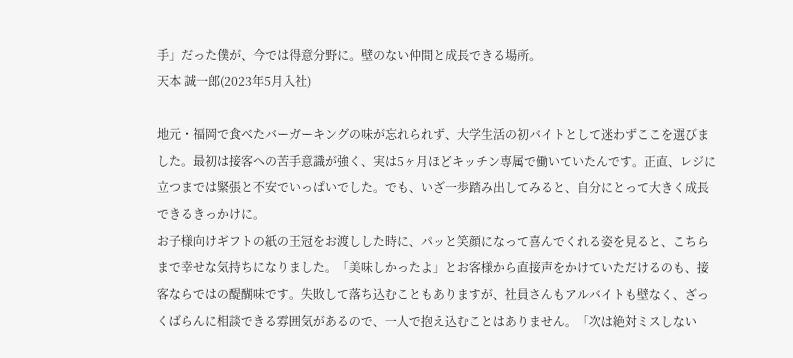手」だった僕が、今では得意分野に。壁のない仲間と成長できる場所。
天本 誠一郎(2023年5月入社)

地元・福岡で食べたバーガーキングの味が忘れられず、大学生活の初バイトとして迷わずここを選びました。最初は接客への苦手意識が強く、実は5ヶ月ほどキッチン専属で働いていたんです。正直、レジに立つまでは緊張と不安でいっぱいでした。でも、いざ一歩踏み出してみると、自分にとって大きく成長できるきっかけに。
お子様向けギフトの紙の王冠をお渡しした時に、パッと笑顔になって喜んでくれる姿を見ると、こちらまで幸せな気持ちになりました。「美味しかったよ」とお客様から直接声をかけていただけるのも、接客ならではの醍醐味です。失敗して落ち込むこともありますが、社員さんもアルバイトも壁なく、ざっくばらんに相談できる雰囲気があるので、一人で抱え込むことはありません。「次は絶対ミスしない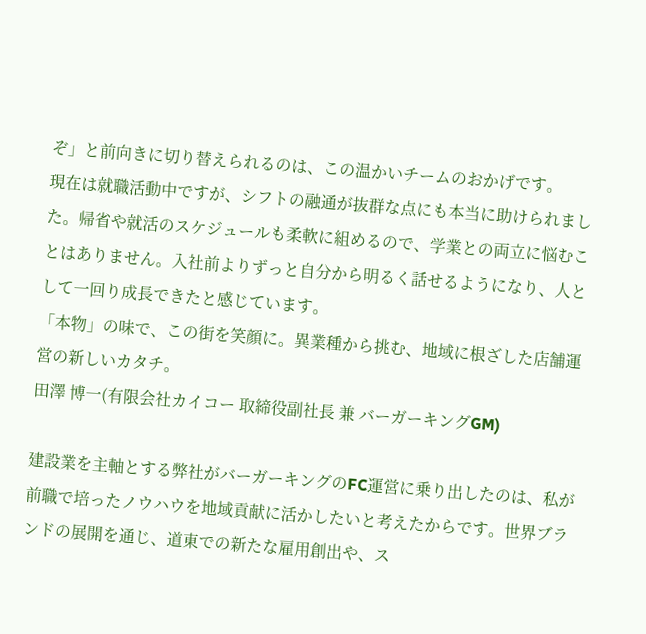ぞ」と前向きに切り替えられるのは、この温かいチームのおかげです。
現在は就職活動中ですが、シフトの融通が抜群な点にも本当に助けられました。帰省や就活のスケジュールも柔軟に組めるので、学業との両立に悩むことはありません。入社前よりずっと自分から明るく話せるようになり、人として一回り成長できたと感じています。
「本物」の味で、この街を笑顔に。異業種から挑む、地域に根ざした店舗運営の新しいカタチ。
田澤 博一(有限会社カイコー 取締役副社長 兼 バーガーキングGM)

建設業を主軸とする弊社がバーガーキングのFC運営に乗り出したのは、私が前職で培ったノウハウを地域貢献に活かしたいと考えたからです。世界ブランドの展開を通じ、道東での新たな雇用創出や、ス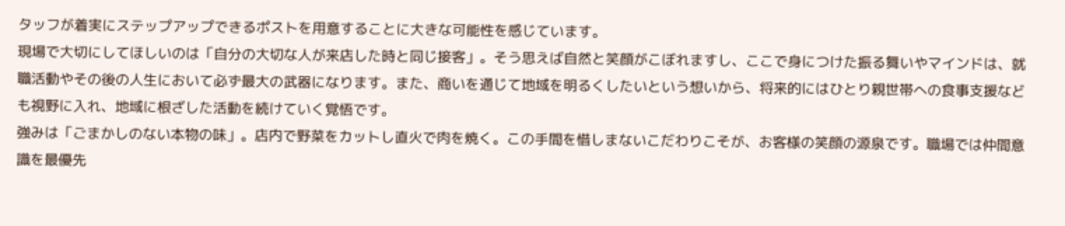タッフが着実にステップアップできるポストを用意することに大きな可能性を感じています。
現場で大切にしてほしいのは「自分の大切な人が来店した時と同じ接客」。そう思えば自然と笑顔がこぼれますし、ここで身につけた振る舞いやマインドは、就職活動やその後の人生において必ず最大の武器になります。また、商いを通じて地域を明るくしたいという想いから、将来的にはひとり親世帯への食事支援なども視野に入れ、地域に根ざした活動を続けていく覚悟です。
強みは「ごまかしのない本物の味」。店内で野菜をカットし直火で肉を焼く。この手間を惜しまないこだわりこそが、お客様の笑顔の源泉です。職場では仲間意識を最優先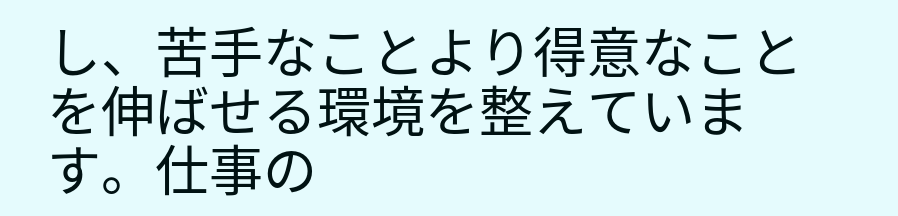し、苦手なことより得意なことを伸ばせる環境を整えています。仕事の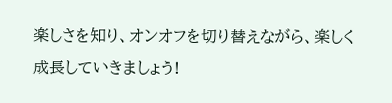楽しさを知り、オンオフを切り替えながら、楽しく成長していきましょう!